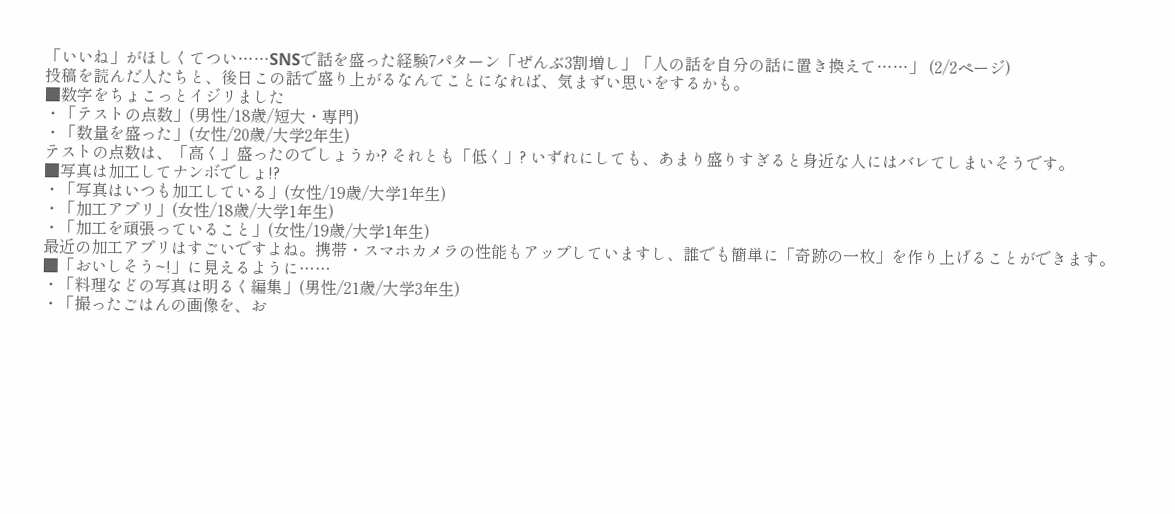「いいね」がほしくてつい……SNSで話を盛った経験7パターン「ぜんぶ3割増し」「人の話を自分の話に置き換えて……」 (2/2ページ)
投稿を読んだ人たちと、後日この話で盛り上がるなんてことになれば、気まずい思いをするかも。
■数字をちょこっとイジリました
・「テストの点数」(男性/18歳/短大・専門)
・「数量を盛った」(女性/20歳/大学2年生)
テストの点数は、「高く」盛ったのでしょうか? それとも「低く」? いずれにしても、あまり盛りすぎると身近な人にはバレてしまいそうです。
■写真は加工してナンボでしょ!?
・「写真はいつも加工している」(女性/19歳/大学1年生)
・「加工アプリ」(女性/18歳/大学1年生)
・「加工を頑張っていること」(女性/19歳/大学1年生)
最近の加工アプリはすごいですよね。携帯・スマホカメラの性能もアップしていますし、誰でも簡単に「奇跡の一枚」を作り上げることができます。
■「おいしそう~!」に見えるように……
・「料理などの写真は明るく編集」(男性/21歳/大学3年生)
・「撮ったごはんの画像を、お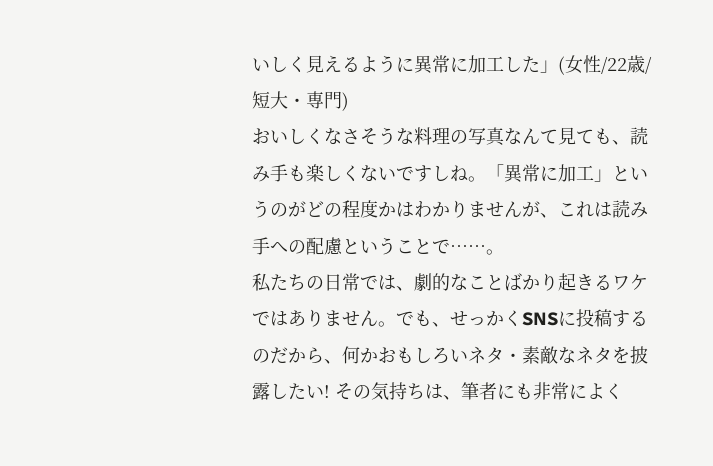いしく見えるように異常に加工した」(女性/22歳/短大・専門)
おいしくなさそうな料理の写真なんて見ても、読み手も楽しくないですしね。「異常に加工」というのがどの程度かはわかりませんが、これは読み手への配慮ということで……。
私たちの日常では、劇的なことばかり起きるワケではありません。でも、せっかくSNSに投稿するのだから、何かおもしろいネタ・素敵なネタを披露したい! その気持ちは、筆者にも非常によく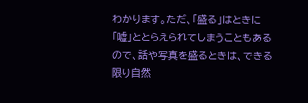わかります。ただ、「盛る」はときに「嘘」ととらえられてしまうこともあるので、話や写真を盛るときは、できる限り自然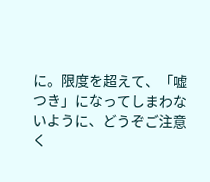に。限度を超えて、「嘘つき」になってしまわないように、どうぞご注意く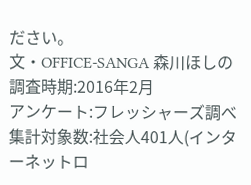ださい。
文・OFFICE-SANGA 森川ほしの
調査時期:2016年2月
アンケート:フレッシャーズ調べ
集計対象数:社会人401人(インターネットロ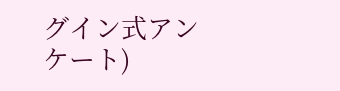グイン式アンケート)